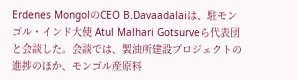Erdenes MongolのCEO B.Davaadalaiは、駐モンゴル・インド大使 Atul Malhari Gotsurveら代表団と会談した。会談では、製油所建設プロジェクトの進捗のほか、モンゴル産原料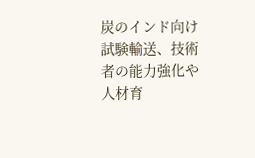炭のインド向け試験輸送、技術者の能力強化や人材育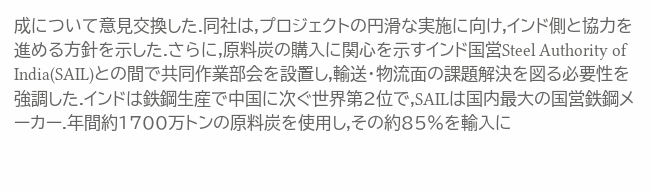成について意見交換した.同社は,プロジェクトの円滑な実施に向け,インド側と協力を進める方針を示した.さらに,原料炭の購入に関心を示すインド国営Steel Authority of India(SAIL)との間で共同作業部会を設置し,輸送・物流面の課題解決を図る必要性を強調した.インドは鉄鋼生産で中国に次ぐ世界第2位で,SAILは国内最大の国営鉄鋼メーカー.年間約1700万トンの原料炭を使用し,その約85%を輸入に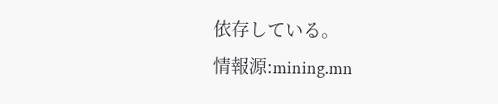依存している。
情報源:mining.mn